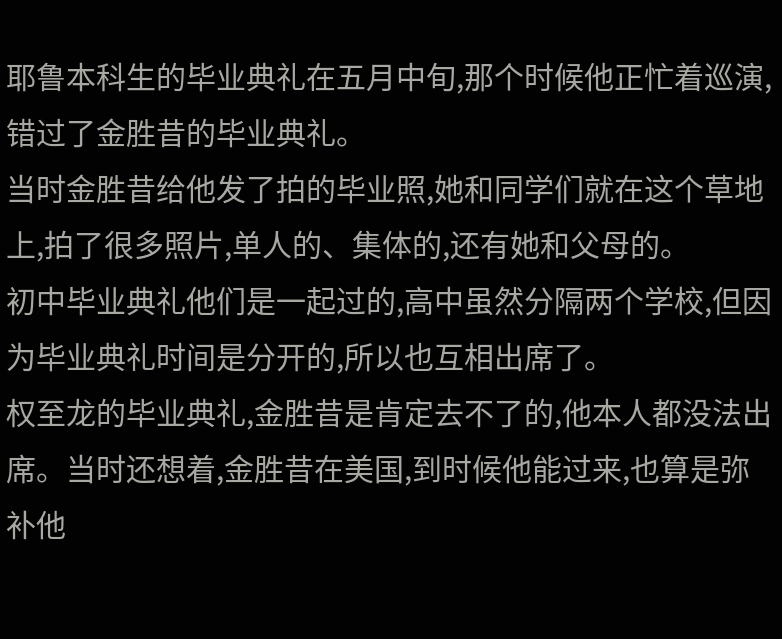耶鲁本科生的毕业典礼在五月中旬,那个时候他正忙着巡演,错过了金胜昔的毕业典礼。
当时金胜昔给他发了拍的毕业照,她和同学们就在这个草地上,拍了很多照片,单人的、集体的,还有她和父母的。
初中毕业典礼他们是一起过的,高中虽然分隔两个学校,但因为毕业典礼时间是分开的,所以也互相出席了。
权至龙的毕业典礼,金胜昔是肯定去不了的,他本人都没法出席。当时还想着,金胜昔在美国,到时候他能过来,也算是弥补他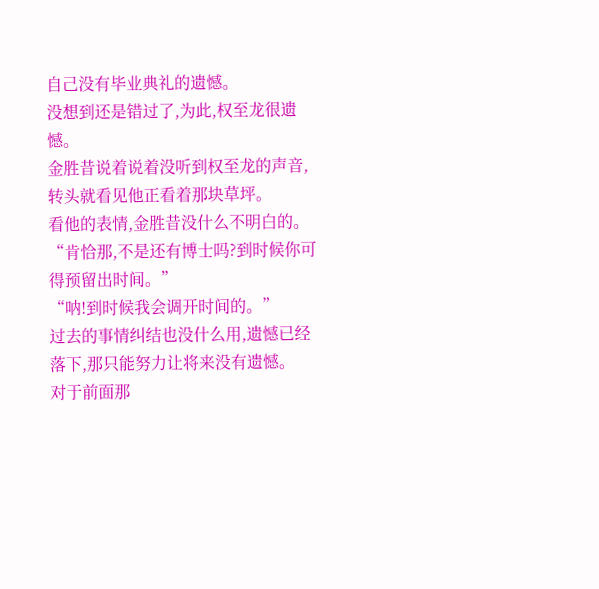自己没有毕业典礼的遗憾。
没想到还是错过了,为此,权至龙很遗憾。
金胜昔说着说着没听到权至龙的声音,转头就看见他正看着那块草坪。
看他的表情,金胜昔没什么不明白的。
“肯恰那,不是还有博士吗?到时候你可得预留出时间。”
“呐!到时候我会调开时间的。”
过去的事情纠结也没什么用,遗憾已经落下,那只能努力让将来没有遗憾。
对于前面那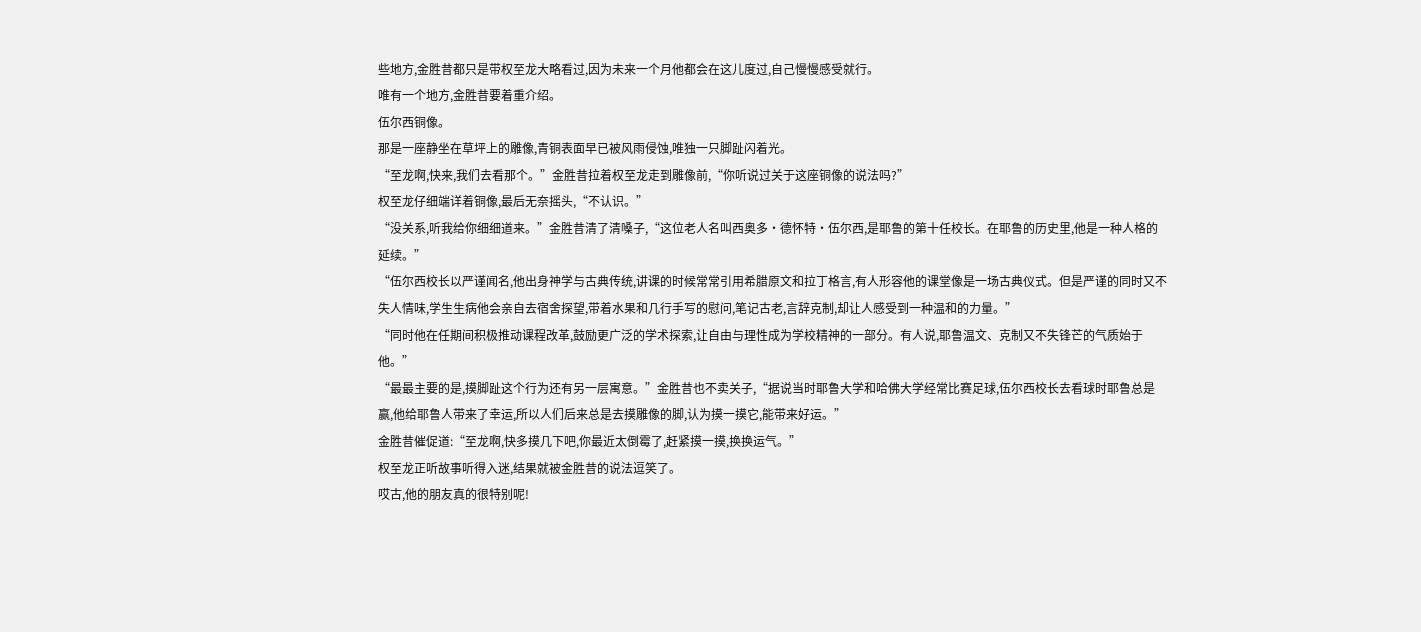些地方,金胜昔都只是带权至龙大略看过,因为未来一个月他都会在这儿度过,自己慢慢感受就行。
唯有一个地方,金胜昔要着重介绍。
伍尔西铜像。
那是一座静坐在草坪上的雕像,青铜表面早已被风雨侵蚀,唯独一只脚趾闪着光。
“至龙啊,快来,我们去看那个。”金胜昔拉着权至龙走到雕像前,“你听说过关于这座铜像的说法吗?”
权至龙仔细端详着铜像,最后无奈摇头,“不认识。”
“没关系,听我给你细细道来。”金胜昔清了清嗓子,“这位老人名叫西奥多·德怀特·伍尔西,是耶鲁的第十任校长。在耶鲁的历史里,他是一种人格的延续。”
“伍尔西校长以严谨闻名,他出身神学与古典传统,讲课的时候常常引用希腊原文和拉丁格言,有人形容他的课堂像是一场古典仪式。但是严谨的同时又不失人情味,学生生病他会亲自去宿舍探望,带着水果和几行手写的慰问,笔记古老,言辞克制,却让人感受到一种温和的力量。”
“同时他在任期间积极推动课程改革,鼓励更广泛的学术探索,让自由与理性成为学校精神的一部分。有人说,耶鲁温文、克制又不失锋芒的气质始于他。”
“最最主要的是,摸脚趾这个行为还有另一层寓意。”金胜昔也不卖关子,“据说当时耶鲁大学和哈佛大学经常比赛足球,伍尔西校长去看球时耶鲁总是赢,他给耶鲁人带来了幸运,所以人们后来总是去摸雕像的脚,认为摸一摸它,能带来好运。”
金胜昔催促道:“至龙啊,快多摸几下吧,你最近太倒霉了,赶紧摸一摸,换换运气。”
权至龙正听故事听得入迷,结果就被金胜昔的说法逗笑了。
哎古,他的朋友真的很特别呢!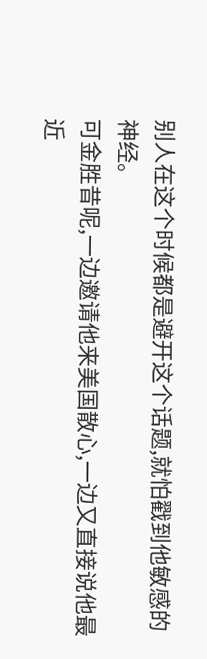别人在这个时候都是避开这个话题,就怕戳到他敏感的神经。
可金胜昔呢,一边邀请他来美国散心,一边又直接说他最近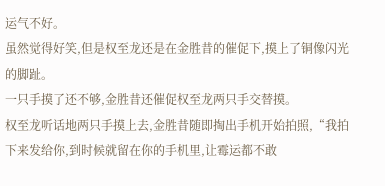运气不好。
虽然觉得好笑,但是权至龙还是在金胜昔的催促下,摸上了铜像闪光的脚趾。
一只手摸了还不够,金胜昔还催促权至龙两只手交替摸。
权至龙听话地两只手摸上去,金胜昔随即掏出手机开始拍照,“我拍下来发给你,到时候就留在你的手机里,让霉运都不敢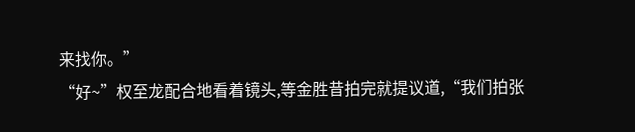来找你。”
“好~”权至龙配合地看着镜头,等金胜昔拍完就提议道,“我们拍张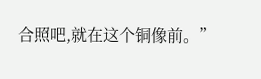合照吧,就在这个铜像前。”